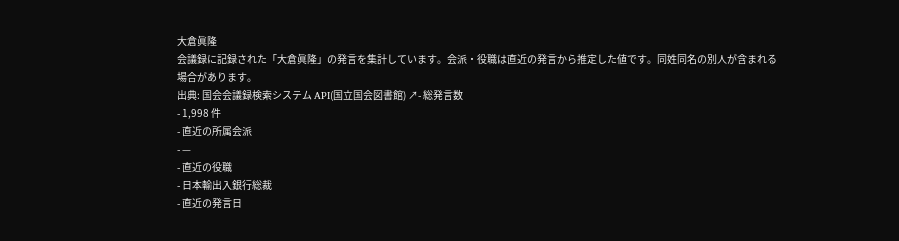大倉眞隆
会議録に記録された「大倉眞隆」の発言を集計しています。会派・役職は直近の発言から推定した値です。同姓同名の別人が含まれる場合があります。
出典: 国会会議録検索システム API(国立国会図書館) ↗- 総発言数
- 1,998 件
- 直近の所属会派
- —
- 直近の役職
- 日本輸出入銀行総裁
- 直近の発言日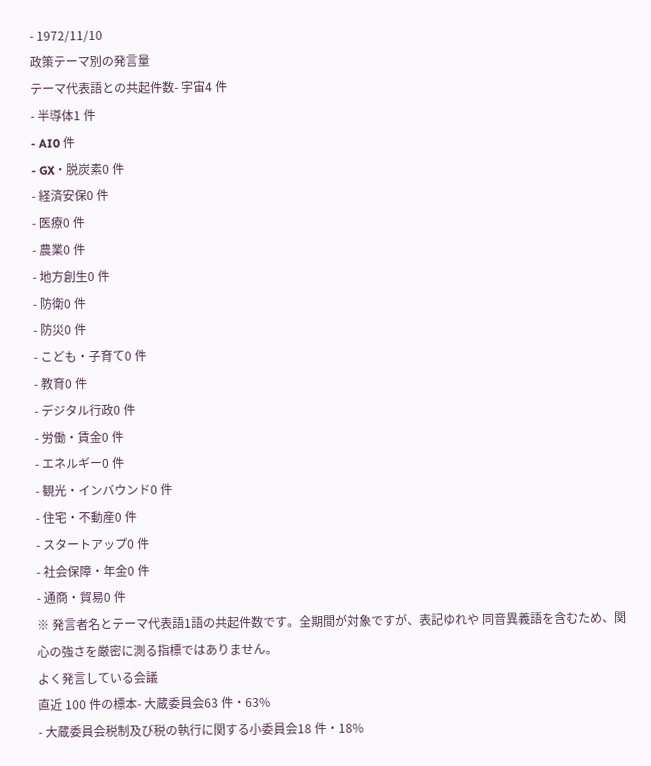- 1972/11/10
政策テーマ別の発言量
テーマ代表語との共起件数- 宇宙4 件
- 半導体1 件
- AI0 件
- GX・脱炭素0 件
- 経済安保0 件
- 医療0 件
- 農業0 件
- 地方創生0 件
- 防衛0 件
- 防災0 件
- こども・子育て0 件
- 教育0 件
- デジタル行政0 件
- 労働・賃金0 件
- エネルギー0 件
- 観光・インバウンド0 件
- 住宅・不動産0 件
- スタートアップ0 件
- 社会保障・年金0 件
- 通商・貿易0 件
※ 発言者名とテーマ代表語1語の共起件数です。全期間が対象ですが、表記ゆれや 同音異義語を含むため、関心の強さを厳密に測る指標ではありません。
よく発言している会議
直近 100 件の標本- 大蔵委員会63 件・63%
- 大蔵委員会税制及び税の執行に関する小委員会18 件・18%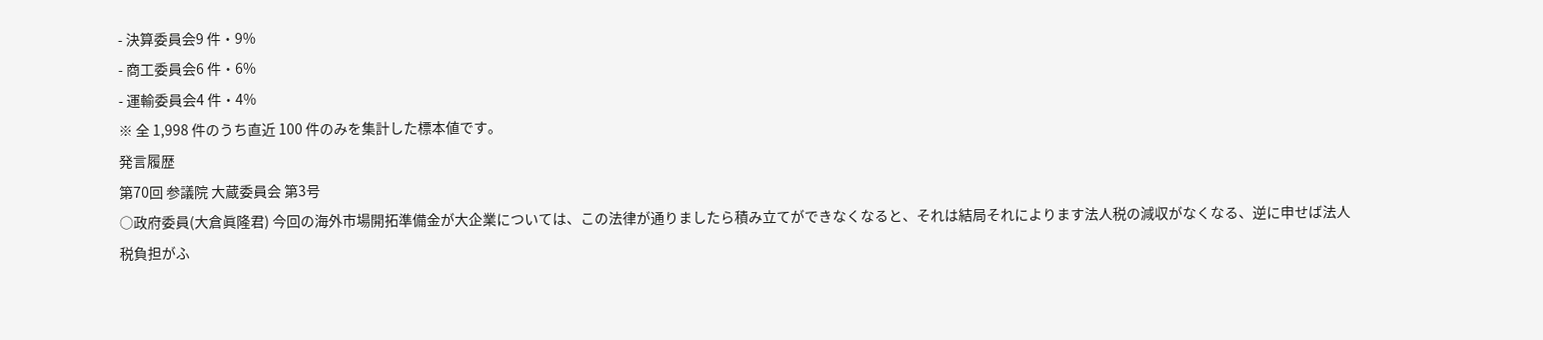- 決算委員会9 件・9%
- 商工委員会6 件・6%
- 運輸委員会4 件・4%
※ 全 1,998 件のうち直近 100 件のみを集計した標本値です。
発言履歴
第70回 参議院 大蔵委員会 第3号
○政府委員(大倉眞隆君) 今回の海外市場開拓準備金が大企業については、この法律が通りましたら積み立てができなくなると、それは結局それによります法人税の減収がなくなる、逆に申せば法人税負担がふ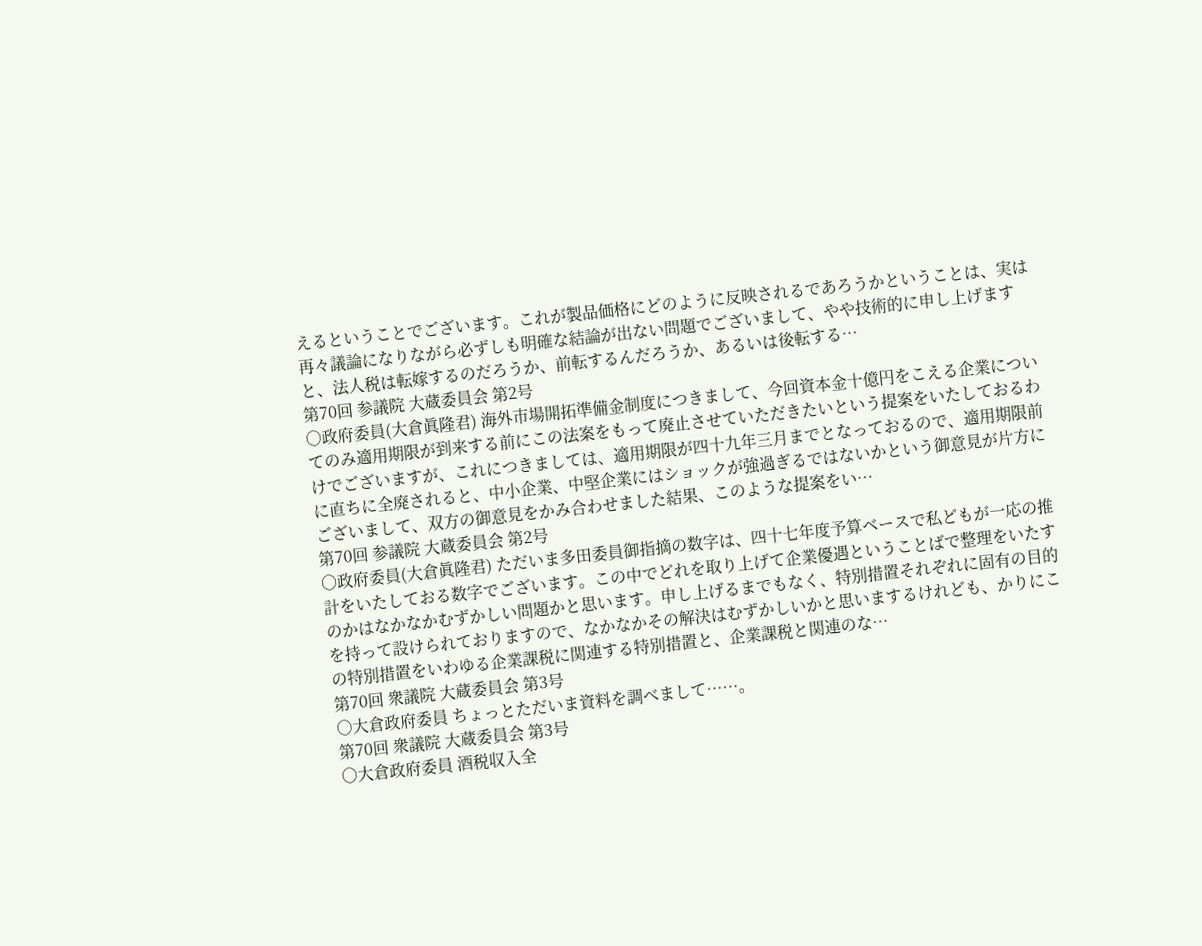えるということでございます。これが製品価格にどのように反映されるであろうかということは、実は再々議論になりながら必ずしも明確な結論が出ない問題でございまして、やや技術的に申し上げますと、法人税は転嫁するのだろうか、前転するんだろうか、あるいは後転する…
第70回 参議院 大蔵委員会 第2号
○政府委員(大倉眞隆君) 海外市場開拓準備金制度につきまして、今回資本金十億円をこえる企業についてのみ適用期限が到来する前にこの法案をもって廃止させていただきたいという提案をいたしておるわけでございますが、これにつきましては、適用期限が四十九年三月までとなっておるので、適用期限前に直ちに全廃されると、中小企業、中堅企業にはショックが強過ぎるではないかという御意見が片方にございまして、双方の御意見をかみ合わせました結果、このような提案をい…
第70回 参議院 大蔵委員会 第2号
○政府委員(大倉眞隆君) ただいま多田委員御指摘の数字は、四十七年度予算ベースで私どもが一応の推計をいたしておる数字でございます。この中でどれを取り上げて企業優遇ということばで整理をいたすのかはなかなかむずかしい問題かと思います。申し上げるまでもなく、特別措置それぞれに固有の目的を持って設けられておりますので、なかなかその解決はむずかしいかと思いまするけれども、かりにこの特別措置をいわゆる企業課税に関連する特別措置と、企業課税と関連のな…
第70回 衆議院 大蔵委員会 第3号
○大倉政府委員 ちょっとただいま資料を調べまして……。
第70回 衆議院 大蔵委員会 第3号
○大倉政府委員 酒税収入全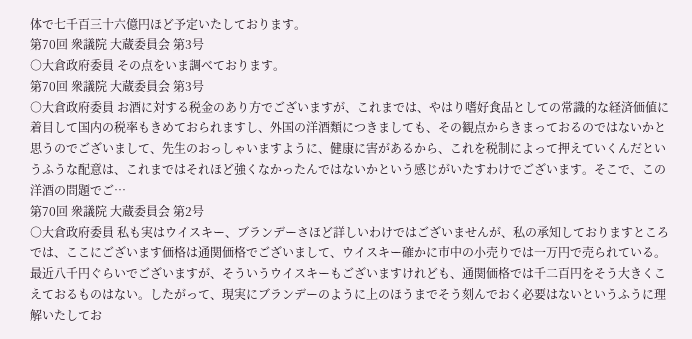体で七千百三十六億円ほど予定いたしております。
第70回 衆議院 大蔵委員会 第3号
○大倉政府委員 その点をいま調べております。
第70回 衆議院 大蔵委員会 第3号
○大倉政府委員 お酒に対する税金のあり方でございますが、これまでは、やはり嗜好食品としての常識的な経済価値に着目して国内の税率もきめておられますし、外国の洋酒類につきましても、その観点からきまっておるのではないかと思うのでございまして、先生のおっしゃいますように、健康に害があるから、これを税制によって押えていくんだというふうな配意は、これまではそれほど強くなかったんではないかという感じがいたすわけでございます。そこで、この洋酒の問題でご…
第70回 衆議院 大蔵委員会 第2号
○大倉政府委員 私も実はウイスキー、ブランデーさほど詳しいわけではございませんが、私の承知しておりますところでは、ここにございます価格は通関価格でございまして、ウイスキー確かに市中の小売りでは一万円で売られている。最近八千円ぐらいでございますが、そういうウイスキーもございますけれども、通関価格では千二百円をそう大きくこえておるものはない。したがって、現実にブランデーのように上のほうまでそう刻んでおく必要はないというふうに理解いたしてお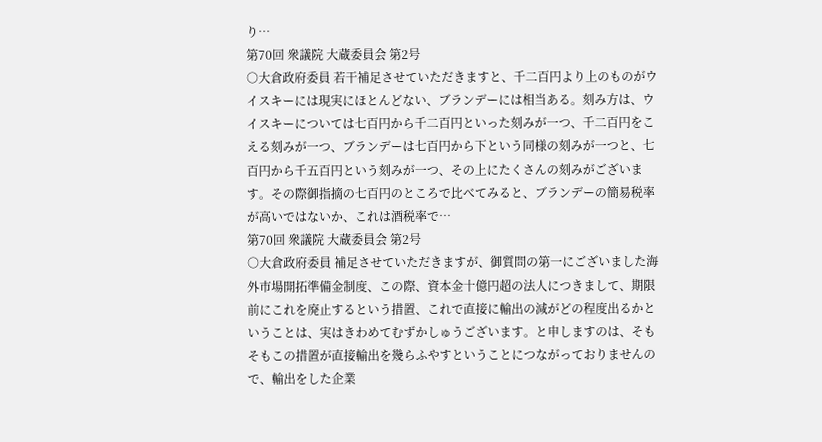り…
第70回 衆議院 大蔵委員会 第2号
○大倉政府委員 若干補足させていただきますと、千二百円より上のものがウイスキーには現実にほとんどない、ブランデーには相当ある。刻み方は、ウイスキーについては七百円から千二百円といった刻みが一つ、千二百円をこえる刻みが一つ、ブランデーは七百円から下という同様の刻みが一つと、七百円から千五百円という刻みが一つ、その上にたくさんの刻みがございます。その際御指摘の七百円のところで比べてみると、ブランデーの簡易税率が高いではないか、これは酒税率で…
第70回 衆議院 大蔵委員会 第2号
○大倉政府委員 補足させていただきますが、御質問の第一にございました海外市場開拓準備金制度、この際、資本金十億円超の法人につきまして、期限前にこれを廃止するという措置、これで直接に輸出の減がどの程度出るかということは、実はきわめてむずかしゅうございます。と申しますのは、そもそもこの措置が直接輸出を幾らふやすということにつながっておりませんので、輸出をした企業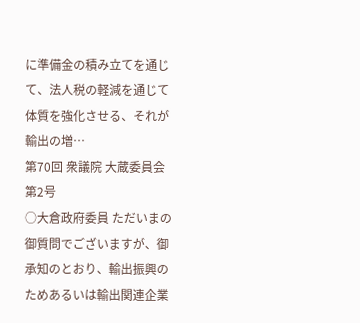に準備金の積み立てを通じて、法人税の軽減を通じて体質を強化させる、それが輸出の増…
第70回 衆議院 大蔵委員会 第2号
○大倉政府委員 ただいまの御質問でございますが、御承知のとおり、輸出振興のためあるいは輸出関連企業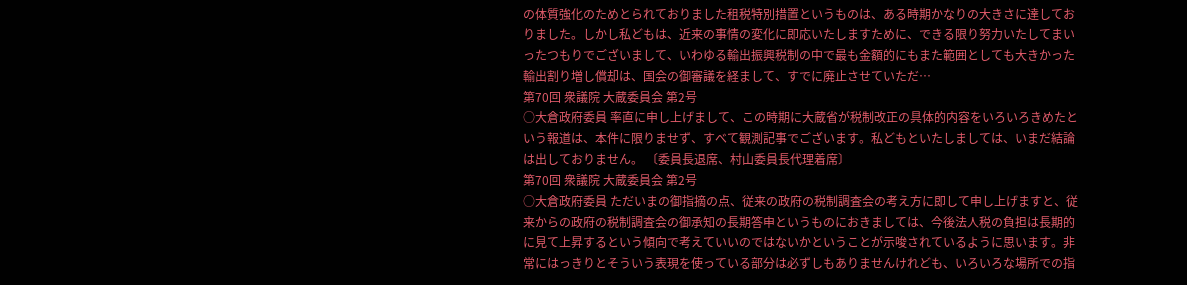の体質強化のためとられておりました租税特別措置というものは、ある時期かなりの大きさに達しておりました。しかし私どもは、近来の事情の変化に即応いたしますために、できる限り努力いたしてまいったつもりでございまして、いわゆる輸出振興税制の中で最も金額的にもまた範囲としても大きかった輸出割り増し償却は、国会の御審議を経まして、すでに廃止させていただ…
第70回 衆議院 大蔵委員会 第2号
○大倉政府委員 率直に申し上げまして、この時期に大蔵省が税制改正の具体的内容をいろいろきめたという報道は、本件に限りませず、すべて観測記事でございます。私どもといたしましては、いまだ結論は出しておりません。 〔委員長退席、村山委員長代理着席〕
第70回 衆議院 大蔵委員会 第2号
○大倉政府委員 ただいまの御指摘の点、従来の政府の税制調査会の考え方に即して申し上げますと、従来からの政府の税制調査会の御承知の長期答申というものにおきましては、今後法人税の負担は長期的に見て上昇するという傾向で考えていいのではないかということが示唆されているように思います。非常にはっきりとそういう表現を使っている部分は必ずしもありませんけれども、いろいろな場所での指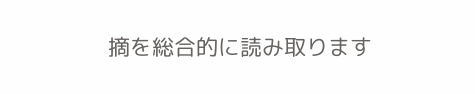摘を総合的に読み取ります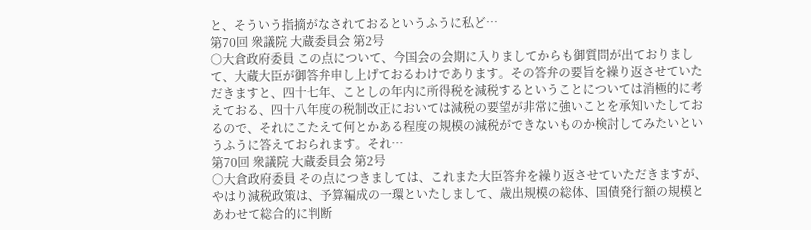と、そういう指摘がなされておるというふうに私ど…
第70回 衆議院 大蔵委員会 第2号
○大倉政府委員 この点について、今国会の会期に入りましてからも御質問が出ておりまして、大蔵大臣が御答弁申し上げておるわけであります。その答弁の要旨を繰り返させていただきますと、四十七年、ことしの年内に所得税を減税するということについては消極的に考えておる、四十八年度の税制改正においては減税の要望が非常に強いことを承知いたしておるので、それにこたえて何とかある程度の規模の減税ができないものか検討してみたいというふうに答えておられます。それ…
第70回 衆議院 大蔵委員会 第2号
○大倉政府委員 その点につきましては、これまた大臣答弁を繰り返させていただきますが、やはり減税政策は、予算編成の一環といたしまして、歳出規模の総体、国債発行額の規模とあわせて総合的に判断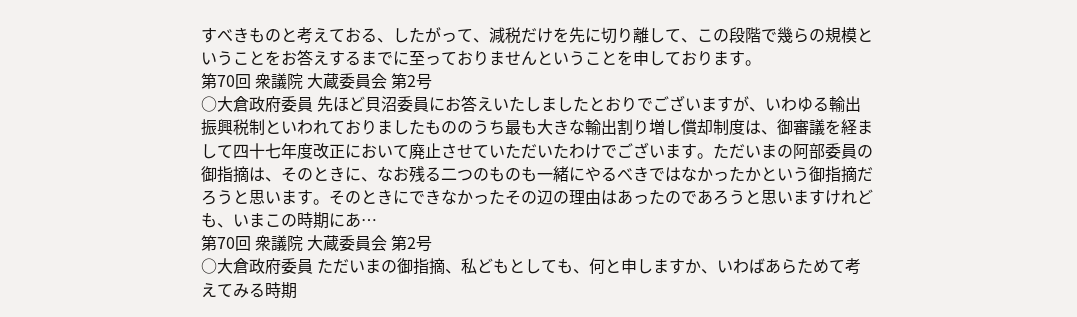すべきものと考えておる、したがって、減税だけを先に切り離して、この段階で幾らの規模ということをお答えするまでに至っておりませんということを申しております。
第70回 衆議院 大蔵委員会 第2号
○大倉政府委員 先ほど貝沼委員にお答えいたしましたとおりでございますが、いわゆる輸出振興税制といわれておりましたもののうち最も大きな輸出割り増し償却制度は、御審議を経まして四十七年度改正において廃止させていただいたわけでございます。ただいまの阿部委員の御指摘は、そのときに、なお残る二つのものも一緒にやるべきではなかったかという御指摘だろうと思います。そのときにできなかったその辺の理由はあったのであろうと思いますけれども、いまこの時期にあ…
第70回 衆議院 大蔵委員会 第2号
○大倉政府委員 ただいまの御指摘、私どもとしても、何と申しますか、いわばあらためて考えてみる時期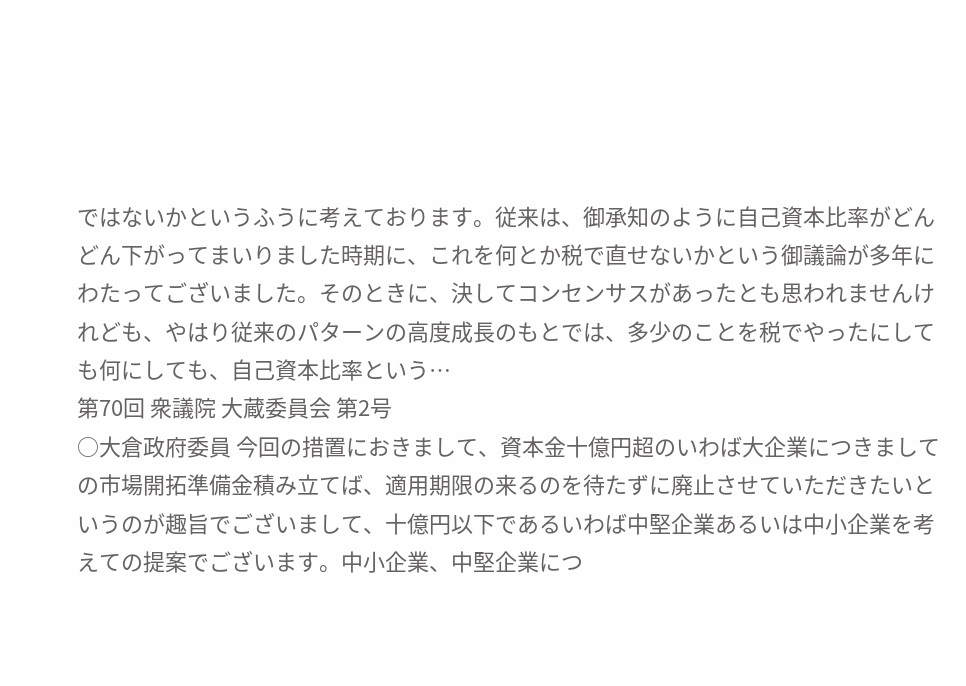ではないかというふうに考えております。従来は、御承知のように自己資本比率がどんどん下がってまいりました時期に、これを何とか税で直せないかという御議論が多年にわたってございました。そのときに、決してコンセンサスがあったとも思われませんけれども、やはり従来のパターンの高度成長のもとでは、多少のことを税でやったにしても何にしても、自己資本比率という…
第70回 衆議院 大蔵委員会 第2号
○大倉政府委員 今回の措置におきまして、資本金十億円超のいわば大企業につきましての市場開拓準備金積み立てば、適用期限の来るのを待たずに廃止させていただきたいというのが趣旨でございまして、十億円以下であるいわば中堅企業あるいは中小企業を考えての提案でございます。中小企業、中堅企業につ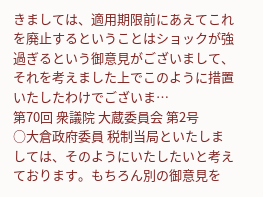きましては、適用期限前にあえてこれを廃止するということはショックが強過ぎるという御意見がございまして、それを考えました上でこのように措置いたしたわけでございま…
第70回 衆議院 大蔵委員会 第2号
○大倉政府委員 税制当局といたしましては、そのようにいたしたいと考えております。もちろん別の御意見を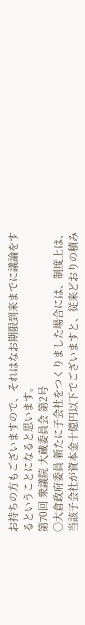お持ちの方もございますので、それはなお期限到来までに議論をするということになると思います。
第70回 衆議院 大蔵委員会 第2号
○大倉政府委員 新たに子会社をつくりました場合には、制度上は、当該子会社が資本金十億円以下でございますと、従来どおりの積み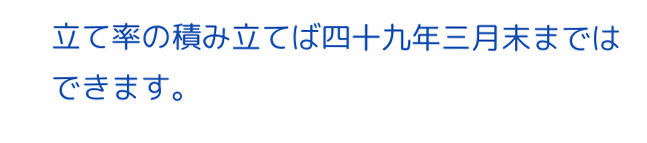立て率の積み立てば四十九年三月末まではできます。